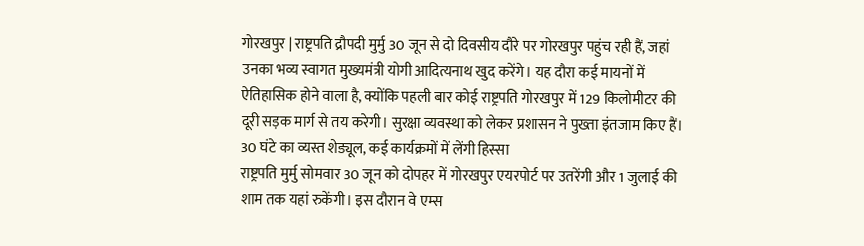गोरखपुर | राष्ट्रपति द्रौपदी मुर्मु 30 जून से दो दिवसीय दौरे पर गोरखपुर पहुंच रही हैं, जहां उनका भव्य स्वागत मुख्यमंत्री योगी आदित्यनाथ खुद करेंगे। यह दौरा कई मायनों में ऐतिहासिक होने वाला है, क्योंकि पहली बार कोई राष्ट्रपति गोरखपुर में 129 किलोमीटर की दूरी सड़क मार्ग से तय करेगी। सुरक्षा व्यवस्था को लेकर प्रशासन ने पुख्ता इंतजाम किए हैं।
30 घंटे का व्यस्त शेड्यूल, कई कार्यक्रमों में लेंगी हिस्सा
राष्ट्रपति मुर्मु सोमवार 30 जून को दोपहर में गोरखपुर एयरपोर्ट पर उतरेंगी और 1 जुलाई की शाम तक यहां रुकेंगी। इस दौरान वे एम्स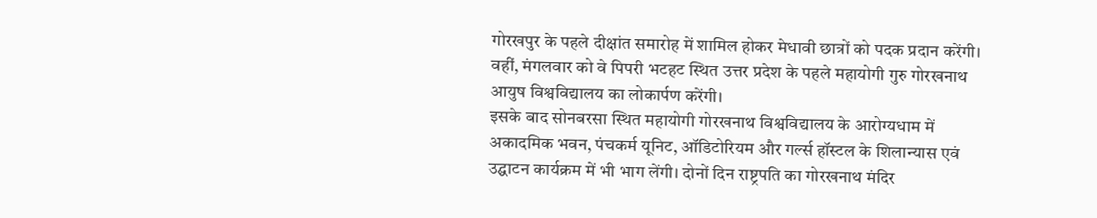गोरखपुर के पहले दीक्षांत समारोह में शामिल होकर मेधावी छात्रों को पदक प्रदान करेंगी। वहीं, मंगलवार को वे पिपरी भटहट स्थित उत्तर प्रदेश के पहले महायोगी गुरु गोरखनाथ आयुष विश्वविद्यालय का लोकार्पण करेंगी।
इसके बाद सोनबरसा स्थित महायोगी गोरखनाथ विश्वविद्यालय के आरोग्यधाम में अकादमिक भवन, पंचकर्म यूनिट, ऑडिटोरियम और गर्ल्स हॉस्टल के शिलान्यास एवं उद्घाटन कार्यक्रम में भी भाग लेंगी। दोनों दिन राष्ट्रपति का गोरखनाथ मंदिर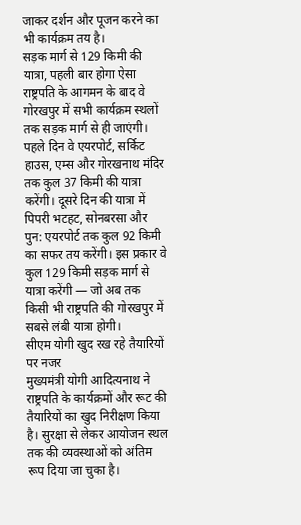जाकर दर्शन और पूजन करने का भी कार्यक्रम तय है।
सड़क मार्ग से 129 किमी की यात्रा, पहली बार होगा ऐसा
राष्ट्रपति के आगमन के बाद वे गोरखपुर में सभी कार्यक्रम स्थलों तक सड़क मार्ग से ही जाएंगी। पहले दिन वे एयरपोर्ट, सर्किट हाउस, एम्स और गोरखनाथ मंदिर तक कुल 37 किमी की यात्रा करेंगी। दूसरे दिन की यात्रा में पिपरी भटहट, सोनबरसा और पुन: एयरपोर्ट तक कुल 92 किमी का सफर तय करेंगी। इस प्रकार वे कुल 129 किमी सड़क मार्ग से यात्रा करेंगी — जो अब तक किसी भी राष्ट्रपति की गोरखपुर में सबसे लंबी यात्रा होगी।
सीएम योगी खुद रख रहे तैयारियों पर नजर
मुख्यमंत्री योगी आदित्यनाथ ने राष्ट्रपति के कार्यक्रमों और रूट की तैयारियों का खुद निरीक्षण किया है। सुरक्षा से लेकर आयोजन स्थल तक की व्यवस्थाओं को अंतिम रूप दिया जा चुका है।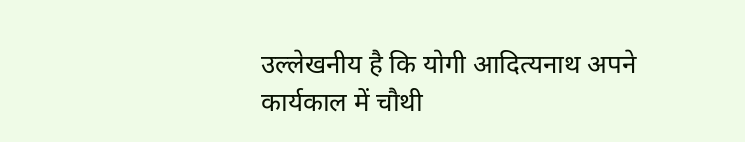उल्लेखनीय है कि योगी आदित्यनाथ अपने कार्यकाल में चौथी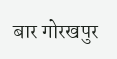बार गोरखपुर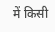में किसी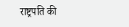राष्ट्रपति की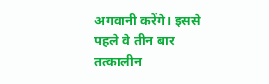अगवानी करेंगे। इससे पहले वे तीन बार तत्कालीन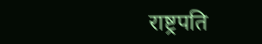राष्ट्रपति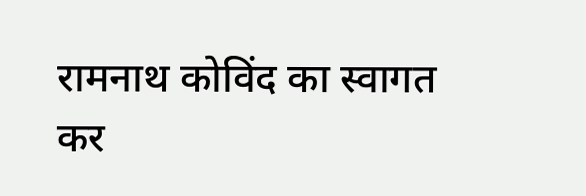रामनाथ कोविंद का स्वागत कर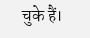चुके हैं।